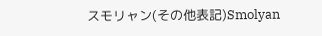スモリャン(その他表記)Smolyan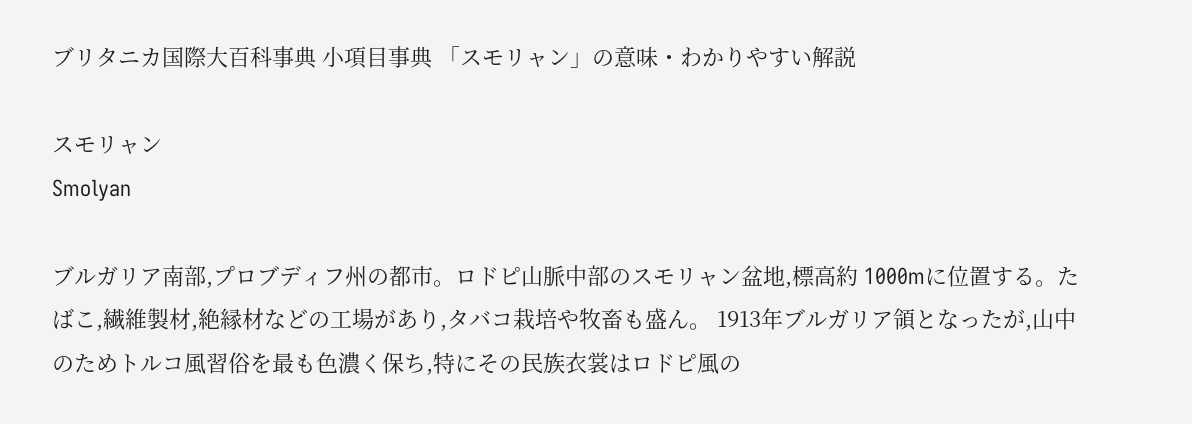ブリタニカ国際大百科事典 小項目事典 「スモリャン」の意味・わかりやすい解説

スモリャン
Smolyan

ブルガリア南部,プロブディフ州の都市。ロドピ山脈中部のスモリャン盆地,標高約 1000mに位置する。たばこ,繊維製材,絶縁材などの工場があり,タバコ栽培や牧畜も盛ん。 1913年ブルガリア領となったが,山中のためトルコ風習俗を最も色濃く保ち,特にその民族衣裳はロドピ風の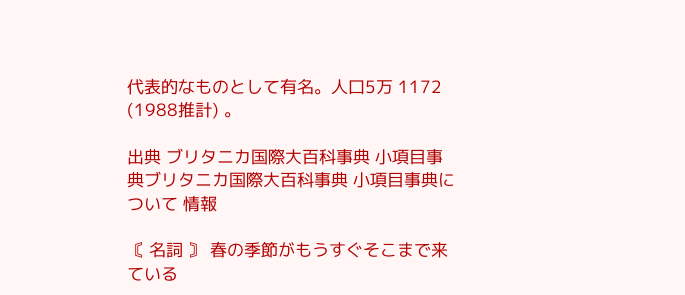代表的なものとして有名。人口5万 1172 (1988推計) 。

出典 ブリタニカ国際大百科事典 小項目事典ブリタニカ国際大百科事典 小項目事典について 情報

〘 名詞 〙 春の季節がもうすぐそこまで来ている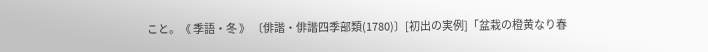こと。《 季語・冬 》 〔俳諧・俳諧四季部類(1780)〕[初出の実例]「盆栽の橙黄なり春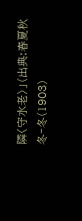隣〈守水老〉」(出典:春夏秋冬‐冬(1903)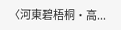〈河東碧梧桐・高...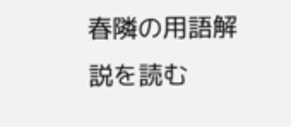春隣の用語解説を読む